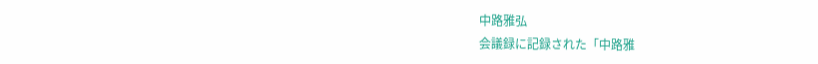中路雅弘
会議録に記録された「中路雅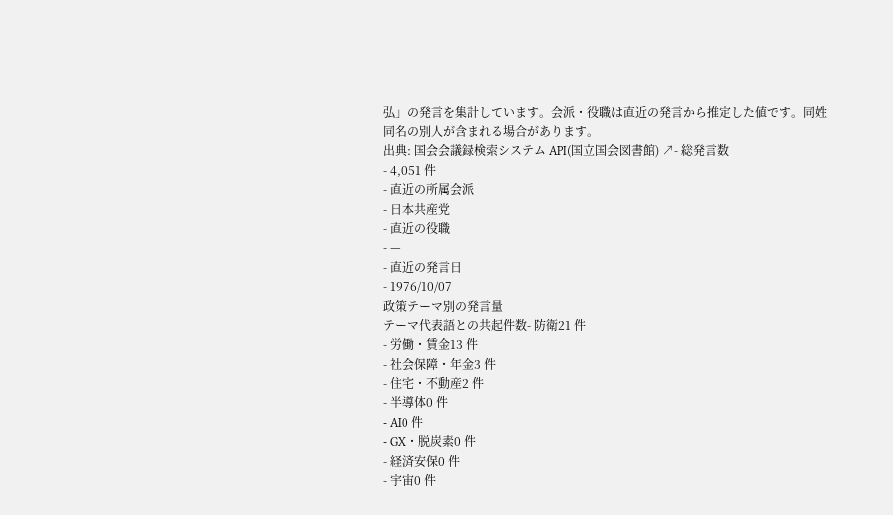弘」の発言を集計しています。会派・役職は直近の発言から推定した値です。同姓同名の別人が含まれる場合があります。
出典: 国会会議録検索システム API(国立国会図書館) ↗- 総発言数
- 4,051 件
- 直近の所属会派
- 日本共産党
- 直近の役職
- —
- 直近の発言日
- 1976/10/07
政策テーマ別の発言量
テーマ代表語との共起件数- 防衛21 件
- 労働・賃金13 件
- 社会保障・年金3 件
- 住宅・不動産2 件
- 半導体0 件
- AI0 件
- GX・脱炭素0 件
- 経済安保0 件
- 宇宙0 件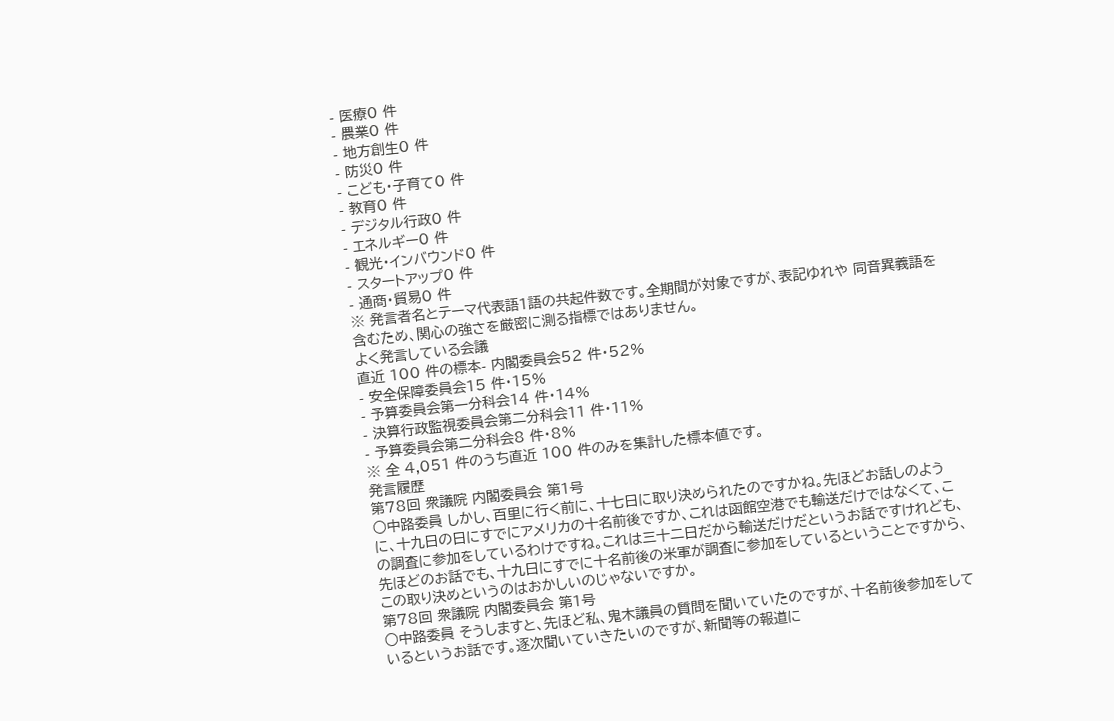- 医療0 件
- 農業0 件
- 地方創生0 件
- 防災0 件
- こども・子育て0 件
- 教育0 件
- デジタル行政0 件
- エネルギー0 件
- 観光・インバウンド0 件
- スタートアップ0 件
- 通商・貿易0 件
※ 発言者名とテーマ代表語1語の共起件数です。全期間が対象ですが、表記ゆれや 同音異義語を含むため、関心の強さを厳密に測る指標ではありません。
よく発言している会議
直近 100 件の標本- 内閣委員会52 件・52%
- 安全保障委員会15 件・15%
- 予算委員会第一分科会14 件・14%
- 決算行政監視委員会第二分科会11 件・11%
- 予算委員会第二分科会8 件・8%
※ 全 4,051 件のうち直近 100 件のみを集計した標本値です。
発言履歴
第78回 衆議院 内閣委員会 第1号
○中路委員 しかし、百里に行く前に、十七日に取り決められたのですかね。先ほどお話しのように、十九日の日にすでにアメリカの十名前後ですか、これは函館空港でも輸送だけではなくて、この調査に参加をしているわけですね。これは三十二日だから輸送だけだというお話ですけれども、先ほどのお話でも、十九日にすでに十名前後の米軍が調査に参加をしているということですから、この取り決めというのはおかしいのじゃないですか。
第78回 衆議院 内閣委員会 第1号
○中路委員 そうしますと、先ほど私、鬼木議員の質問を聞いていたのですが、十名前後参加をしているというお話です。逐次聞いていきたいのですが、新聞等の報道に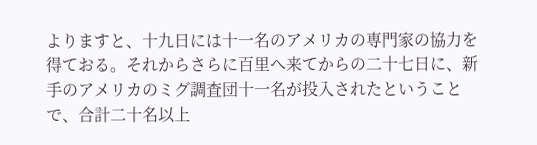よりますと、十九日には十一名のアメリカの専門家の協力を得ておる。それからさらに百里へ来てからの二十七日に、新手のアメリカのミグ調査団十一名が投入されたということで、合計二十名以上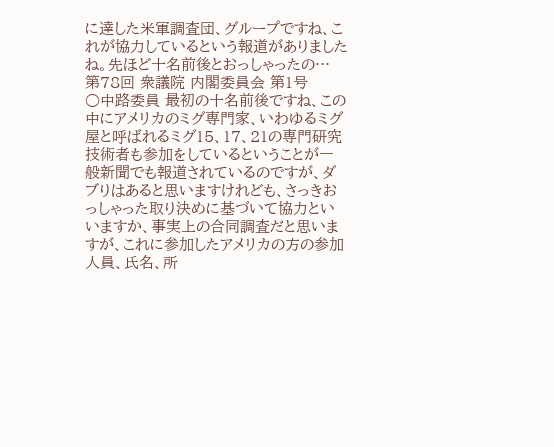に達した米軍調査団、グループですね、これが協力しているという報道がありましたね。先ほど十名前後とおっしゃったの…
第78回 衆議院 内閣委員会 第1号
○中路委員 最初の十名前後ですね、この中にアメリカのミグ専門家、いわゆるミグ屋と呼ばれるミグ15、17、21の専門研究技術者も参加をしているということが一般新聞でも報道されているのですが、ダブりはあると思いますけれども、さっきおっしゃった取り決めに基づいて協力といいますか、事実上の合同調査だと思いますが、これに参加したアメリカの方の参加人員、氏名、所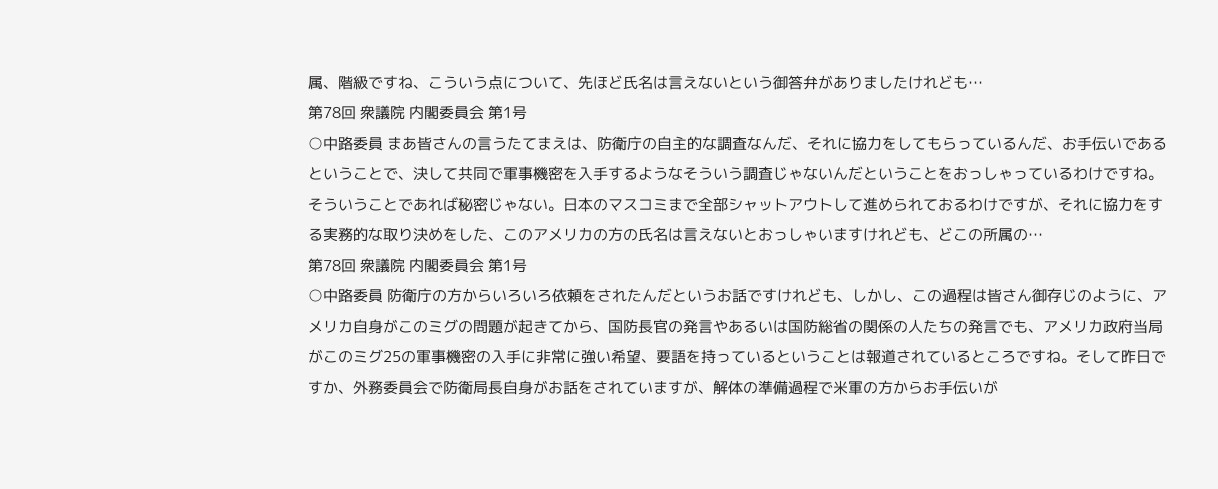属、階級ですね、こういう点について、先ほど氏名は言えないという御答弁がありましたけれども…
第78回 衆議院 内閣委員会 第1号
○中路委員 まあ皆さんの言うたてまえは、防衛庁の自主的な調査なんだ、それに協力をしてもらっているんだ、お手伝いであるということで、決して共同で軍事機密を入手するようなそういう調査じゃないんだということをおっしゃっているわけですね。そういうことであれば秘密じゃない。日本のマスコミまで全部シャットアウトして進められておるわけですが、それに協力をする実務的な取り決めをした、このアメリカの方の氏名は言えないとおっしゃいますけれども、どこの所属の…
第78回 衆議院 内閣委員会 第1号
○中路委員 防衛庁の方からいろいろ依頼をされたんだというお話ですけれども、しかし、この過程は皆さん御存じのように、アメリカ自身がこのミグの問題が起きてから、国防長官の発言やあるいは国防総省の関係の人たちの発言でも、アメリカ政府当局がこのミグ25の軍事機密の入手に非常に強い希望、要語を持っているということは報道されているところですね。そして昨日ですか、外務委員会で防衛局長自身がお話をされていますが、解体の準備過程で米軍の方からお手伝いが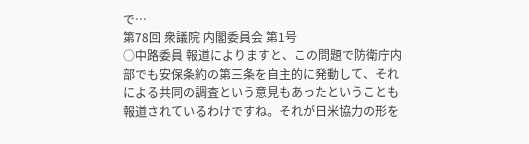で…
第78回 衆議院 内閣委員会 第1号
○中路委員 報道によりますと、この問題で防衛庁内部でも安保条約の第三条を自主的に発動して、それによる共同の調査という意見もあったということも報道されているわけですね。それが日米協力の形を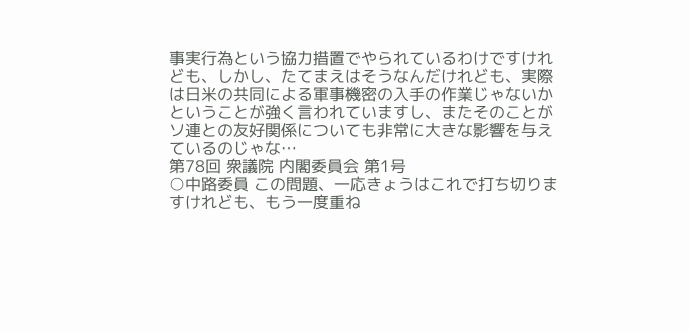事実行為という協力措置でやられているわけですけれども、しかし、たてまえはそうなんだけれども、実際は日米の共同による軍事機密の入手の作業じゃないかということが強く言われていますし、またそのことがソ連との友好関係についても非常に大きな影響を与えているのじゃな…
第78回 衆議院 内閣委員会 第1号
○中路委員 この問題、一応きょうはこれで打ち切りますけれども、もう一度重ね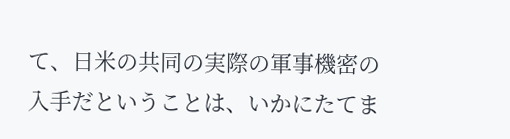て、日米の共同の実際の軍事機密の入手だということは、いかにたてま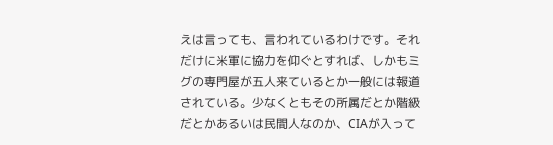えは言っても、言われているわけです。それだけに米軍に協力を仰ぐとすれば、しかもミグの専門屋が五人来ているとか一般には報道されている。少なくともその所属だとか階級だとかあるいは民間人なのか、CIAが入って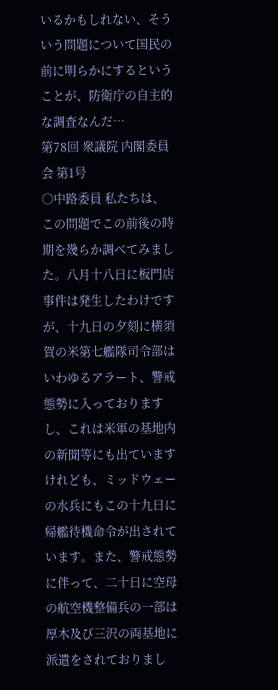いるかもしれない、そういう問題について国民の前に明らかにするということが、防衛庁の自主的な調査なんだ…
第78回 衆議院 内閣委員会 第1号
○中路委員 私たちは、この問題でこの前後の時期を幾らか調べてみました。八月十八日に板門店事件は発生したわけですが、十九日の夕刻に横須賀の米第七艦隊司令部はいわゆるアラート、警戒態勢に入っておりますし、これは米軍の基地内の新聞等にも出ていますけれども、ミッドウェーの水兵にもこの十九日に帰艦待機命令が出されています。また、警戒態勢に伴って、二十日に空母の航空機整備兵の一部は厚木及び三沢の両基地に派遣をされておりまし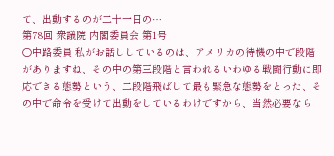て、出動するのが二十一日の…
第78回 衆議院 内閣委員会 第1号
○中路委員 私がお話ししているのは、アメリカの待機の中で段階がありますね、その中の第三段階と言われるいわゆる戦闘行動に即応できる態勢という、二段階飛ばして最も緊急な態勢をとった、その中で命令を受けて出動をしているわけですから、当然必要なら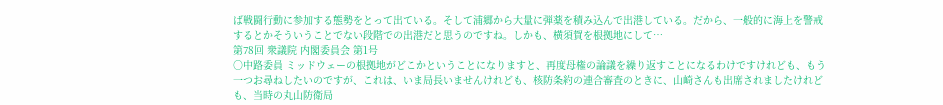ば戦闘行動に参加する態勢をとって出ている。そして浦郷から大量に弾薬を積み込んで出港している。だから、一般的に海上を警戒するとかそういうことでない段階での出港だと思うのですね。しかも、横須賀を根拠地にして…
第78回 衆議院 内閣委員会 第1号
○中路委員 ミッドウェーの根拠地がどこかということになりますと、再度母権の論議を繰り返すことになるわけですけれども、もう一つお尋ねしたいのですが、これは、いま局長いませんけれども、核防条約の連合審査のときに、山崎さんも出席されましたけれども、当時の丸山防衛局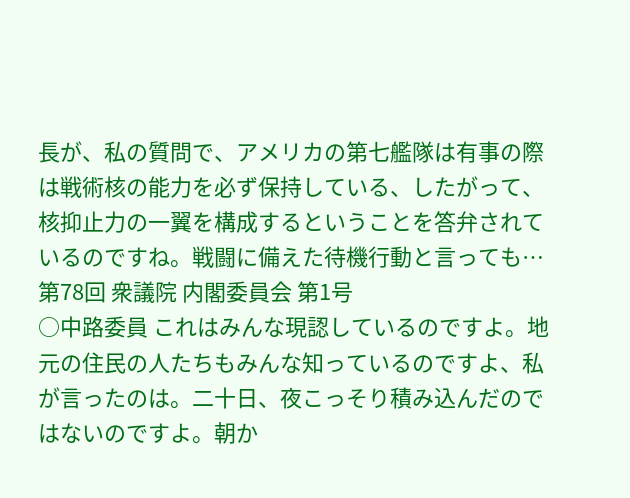長が、私の質問で、アメリカの第七艦隊は有事の際は戦術核の能力を必ず保持している、したがって、核抑止力の一翼を構成するということを答弁されているのですね。戦闘に備えた待機行動と言っても…
第78回 衆議院 内閣委員会 第1号
○中路委員 これはみんな現認しているのですよ。地元の住民の人たちもみんな知っているのですよ、私が言ったのは。二十日、夜こっそり積み込んだのではないのですよ。朝か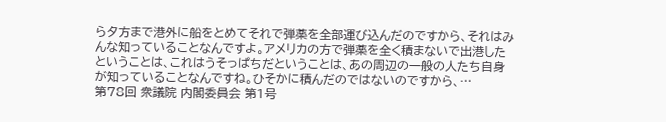ら夕方まで港外に船をとめてそれで弾薬を全部運び込んだのですから、それはみんな知っていることなんですよ。アメリカの方で弾薬を全く積まないで出港したということは、これはうそっぱちだということは、あの周辺の一般の人たち自身が知っていることなんですね。ひそかに積んだのではないのですから、…
第78回 衆議院 内閣委員会 第1号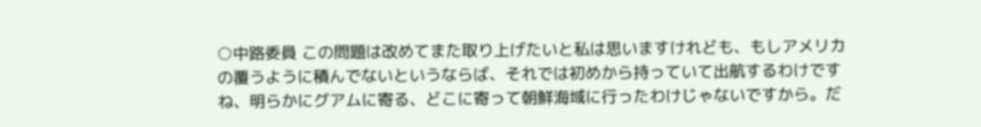○中路委員 この問題は改めてまた取り上げたいと私は思いますけれども、もしアメリカの覆うように積んでないというならば、それでは初めから持っていて出航するわけですね、明らかにグアムに寄る、どこに寄って朝鮮海域に行ったわけじゃないですから。だ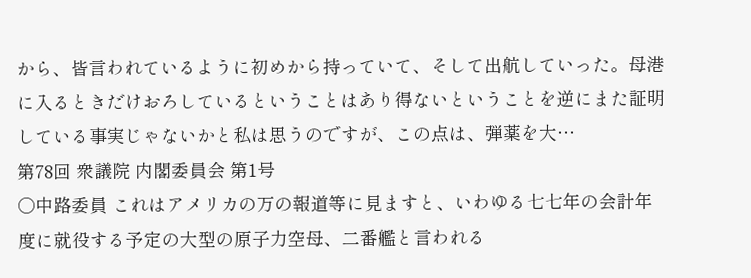から、皆言われているように初めから持っていて、そして出航していった。母港に入るときだけおろしているということはあり得ないということを逆にまた証明している事実じゃないかと私は思うのですが、この点は、弾薬を大…
第78回 衆議院 内閣委員会 第1号
○中路委員 これはアメリカの万の報道等に見ますと、いわゆる七七年の会計年度に就役する予定の大型の原子力空母、二番艦と言われる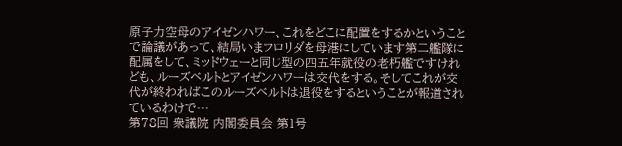原子力空母のアイゼンハワー、これをどこに配置をするかということで論議があって、結局いまフロリダを母港にしています第二艦隊に配属をして、ミッドウェーと同じ型の四五年就役の老朽艦ですけれども、ルーズベルトとアイゼンハワーは交代をする。そしてこれが交代が終わればこのルーズベルトは退役をするということが報道されているわけで…
第78回 衆議院 内閣委員会 第1号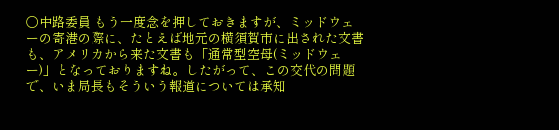○中路委員 もう一度念を押しておきますが、ミッドウェーの寄港の際に、たとえば地元の横須賀市に出された文書も、アメリカから来た文書も「通常型空母(ミッドウェー)」となっておりますね。したがって、この交代の問題で、いま局長もそういう報道については承知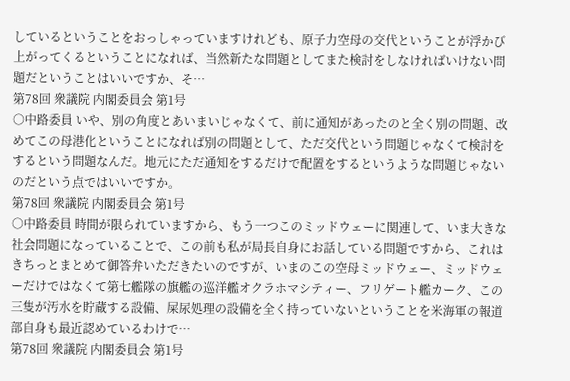しているということをおっしゃっていますけれども、原子力空母の交代ということが浮かび上がってくるということになれば、当然新たな問題としてまた検討をしなければいけない問題だということはいいですか、そ…
第78回 衆議院 内閣委員会 第1号
○中路委員 いや、別の角度とあいまいじゃなくて、前に通知があったのと全く別の問題、改めてこの母港化ということになれば別の問題として、ただ交代という問題じゃなくて検討をするという問題なんだ。地元にただ通知をするだけで配置をするというような問題じゃないのだという点ではいいですか。
第78回 衆議院 内閣委員会 第1号
○中路委員 時間が限られていますから、もう一つこのミッドウェーに関連して、いま大きな社会問題になっていることで、この前も私が局長自身にお話している問題ですから、これはきちっとまとめて御答弁いただきたいのですが、いまのこの空母ミッドウェー、ミッドウェーだけではなくて第七艦隊の旗艦の巡洋艦オクラホマシティー、フリゲート艦カーク、この三隻が汚水を貯蔵する設備、屎尿処理の設備を全く持っていないということを米海軍の報道部自身も最近認めているわけで…
第78回 衆議院 内閣委員会 第1号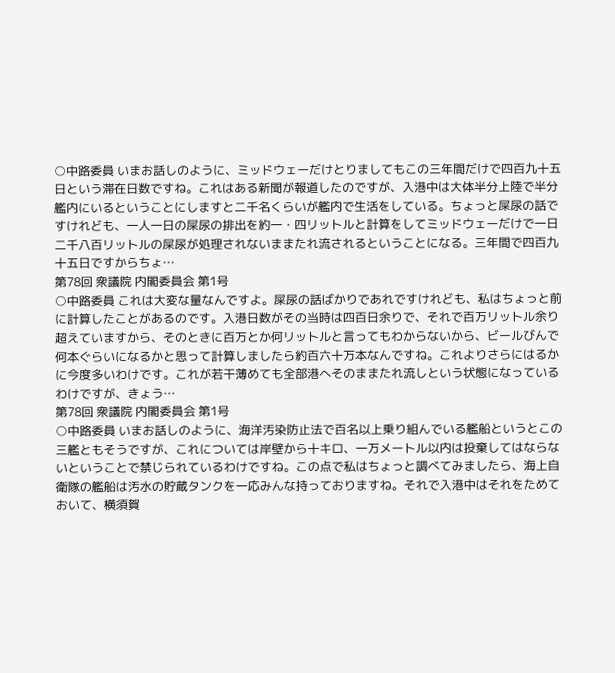○中路委員 いまお話しのように、ミッドウェーだけとりましてもこの三年間だけで四百九十五日という滞在日数ですね。これはある新聞が報道したのですが、入港中は大体半分上陸で半分艦内にいるということにしますと二千名くらいが艦内で生活をしている。ちょっと屎尿の話ですけれども、一人一日の屎尿の排出を約一・四リットルと計算をしてミッドウェーだけで一日二千八百リットルの屎尿が処理されないままたれ流されるということになる。三年間で四百九十五日ですからちょ…
第78回 衆議院 内閣委員会 第1号
○中路委員 これは大変な量なんですよ。屎尿の話ばかりであれですけれども、私はちょっと前に計算したことがあるのです。入港日数がその当時は四百日余りで、それで百万リットル余り超えていますから、そのときに百万とか何リットルと言ってもわからないから、ビールびんで何本ぐらいになるかと思って計算しましたら約百六十万本なんですね。これよりさらにはるかに今度多いわけです。これが若干薄めても全部港へそのままたれ流しという状態になっているわけですが、きょう…
第78回 衆議院 内閣委員会 第1号
○中路委員 いまお話しのように、海洋汚染防止法で百名以上乗り組んでいる艦船というとこの三艦ともそうですが、これについては岸壁から十キロ、一万メートル以内は投棄してはならないということで禁じられているわけですね。この点で私はちょっと調べてみましたら、海上自衛隊の艦船は汚水の貯蔵タンクを一応みんな持っておりますね。それで入港中はそれをためておいて、横須賀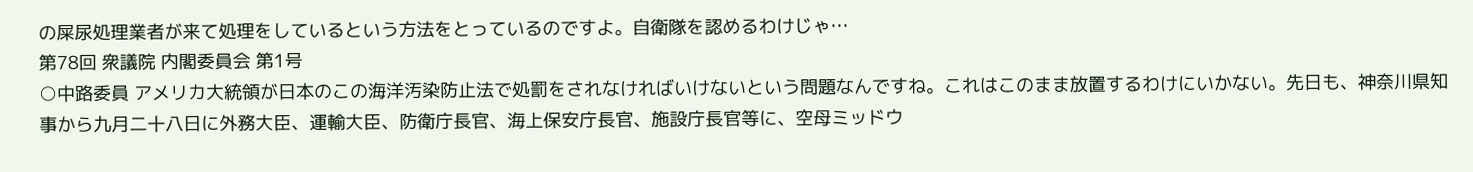の屎尿処理業者が来て処理をしているという方法をとっているのですよ。自衛隊を認めるわけじゃ…
第78回 衆議院 内閣委員会 第1号
○中路委員 アメリカ大統領が日本のこの海洋汚染防止法で処罰をされなければいけないという問題なんですね。これはこのまま放置するわけにいかない。先日も、神奈川県知事から九月二十八日に外務大臣、運輸大臣、防衛庁長官、海上保安庁長官、施設庁長官等に、空母ミッドウ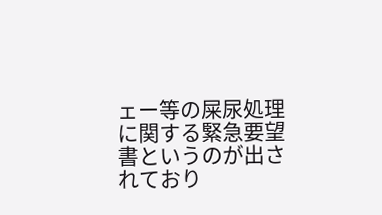ェー等の屎尿処理に関する緊急要望書というのが出されており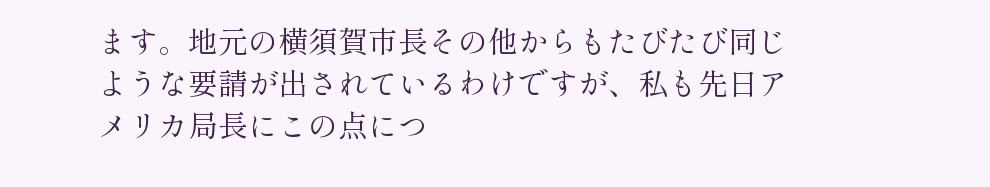ます。地元の横須賀市長その他からもたびたび同じような要請が出されているわけですが、私も先日アメリカ局長にこの点につ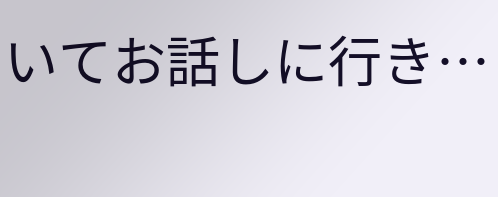いてお話しに行き…